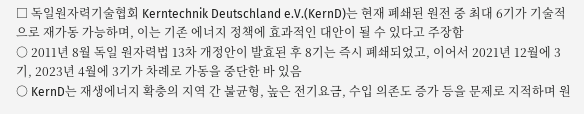□ 독일원자력기술협회 Kerntechnik Deutschland e.V.(KernD)는 현재 폐쇄된 원전 중 최대 6기가 기술적으로 재가동 가능하며, 이는 기존 에너지 정책에 효과적인 대안이 될 수 있다고 주장함
○ 2011년 8월 독일 원자력법 13차 개정안이 발효된 후 8기는 즉시 폐쇄되었고, 이어서 2021년 12월에 3기, 2023년 4월에 3기가 차례로 가동을 중단한 바 있음
○ KernD는 재생에너지 확충의 지역 간 불균형, 높은 전기요금, 수입 의존도 증가 등을 문제로 지적하며 원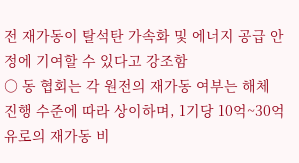전 재가동이 탈석탄 가속화 및 에너지 공급 안정에 기여할 수 있다고 강조함
○ 동 협회는 각 원전의 재가동 여부는 해체 진행 수준에 따라 상이하며, 1기당 10억~30억 유로의 재가동 비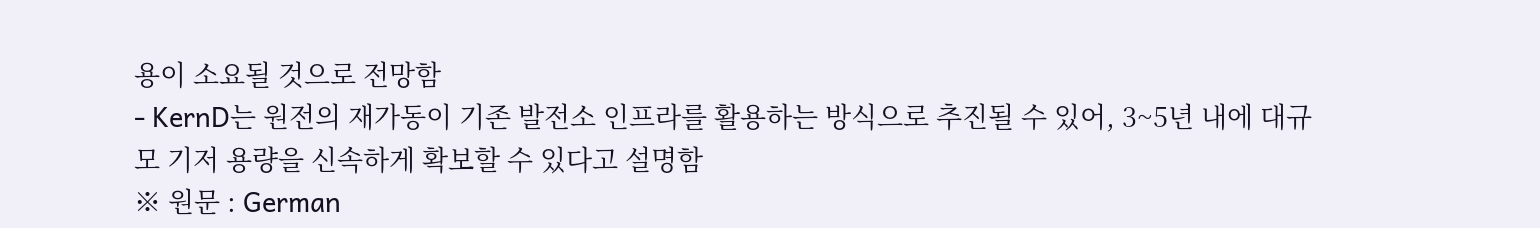용이 소요될 것으로 전망함
- KernD는 원전의 재가동이 기존 발전소 인프라를 활용하는 방식으로 추진될 수 있어, 3~5년 내에 대규모 기저 용량을 신속하게 확보할 수 있다고 설명함
※ 원문 : German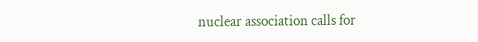nuclear association calls for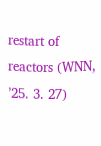restart of reactors (WNN, ’25. 3. 27)